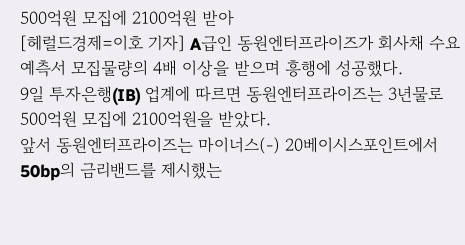500억원 모집에 2100억원 받아
[헤럴드경제=이호 기자] A급인 동원엔터프라이즈가 회사채 수요예측서 모집물량의 4배 이상을 받으며 흥행에 성공했다.
9일 투자은행(IB) 업계에 따르면 동원엔터프라이즈는 3년물로 500억원 모집에 2100억원을 받았다.
앞서 동원엔터프라이즈는 마이너스(-) 20베이시스포인트에서 50bp의 금리밴드를 제시했는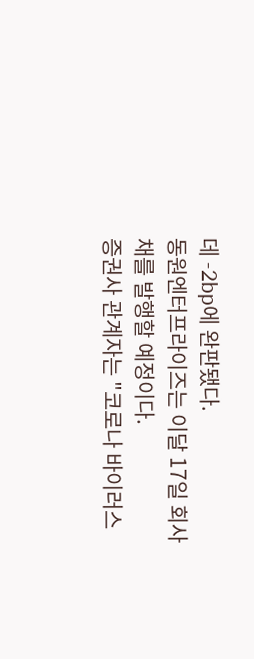데 -2bp에 완판됐다.
동원엔터프라이즈는 이달 17일 회사채를 발행할 예정이다.
증권사 관계자는 "코로나 바이러스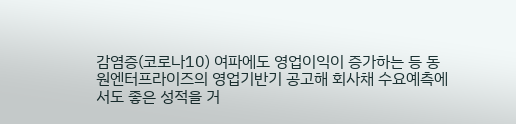감염증(코로나10) 여파에도 영업이익이 증가하는 등 동원엔터프라이즈의 영업기반기 공고해 회사채 수요예측에서도 좋은 성적을 거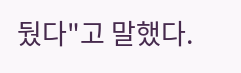뒀다"고 말했다.